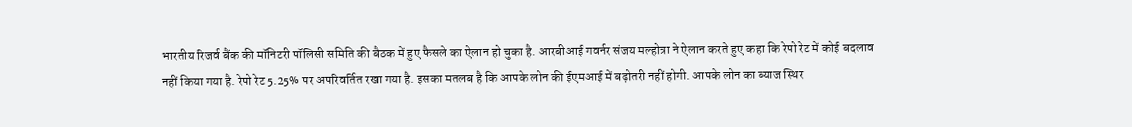भारतीय रिजर्व बैंक की मॉनिटरी पॉलिसी समिति की बैठक में हुए फैसले का ऐलान हो चुका है. आरबीआई गवर्नर संजय मल्होत्रा ने ऐलान करते हुए कहा कि रेपो रेट में कोई बदलाव नहीं किया गया है. रेपो रेट 5.25% पर अपरिवर्तित रखा गया है. इसका मतलब है कि आपके लोन की ईएमआई में बढ़ोतरी नहीं होगी. आपके लोन का ब्याज स्थिर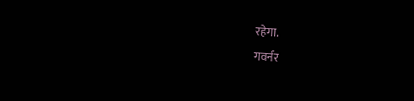रहेगा.
गवर्नर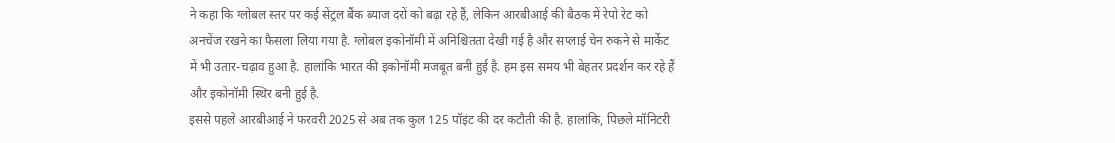ने कहा कि ग्लोबल स्तर पर कई सेंट्रल बैंक ब्याज दरों को बढ़ा रहे हैं, लेकिन आरबीआई की बैठक में रेपो रेट को अनचेंज रखने का फैसला लिया गया है. ग्लोबल इकोनॉमी में अनिश्चितता देखी गई है और सप्लाई चेन रुकने से मार्केट में भी उतार-चढ़ाव हुआ है. हालांकि भारत की इकोनॉमी मजबूत बनी हुई है. हम इस समय भी बेहतर प्रदर्शन कर रहे हैं और इकोनॉमी स्थिर बनी हुई है.
इससे पहले आरबीआई ने फरवरी 2025 से अब तक कुल 125 पॉइंट की दर कटौती की है. हालांकि, पिछले मॉनिटरी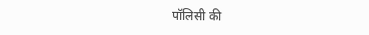पॉलिसी की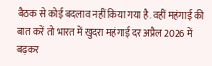बैठक से कोई बदलाव नहीं किया गया है. वहीं महंगाई की बात करें तो भारत में खुदरा महंगाई दर अप्रैल 2026 में बढ़कर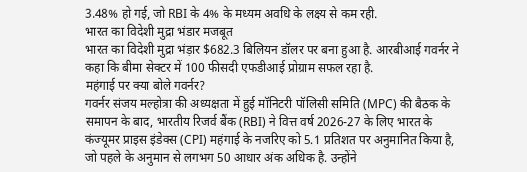3.48% हो गई, जो RBI के 4% के मध्यम अवधि के लक्ष्य से कम रही.
भारत का विदेशी मुद्रा भंडार मजबूत
भारत का विदेशी मुद्रा भंड़ार $682.3 बिलियन डॉलर पर बना हुआ है. आरबीआई गवर्नर ने कहा कि बीमा सेक्टर में 100 फीसदी एफडीआई प्रोग्राम सफल रहा है.
महंगाई पर क्या बोले गवर्नर?
गवर्नर संजय मल्होत्रा की अध्यक्षता में हुई मॉनिटरी पॉलिसी समिति (MPC) की बैठक के समापन के बाद, भारतीय रिजर्व बैंक (RBI) ने वित्त वर्ष 2026-27 के लिए भारत के कंज्यूमर प्राइस इंडेक्स (CPI) महंगाई के नजरिए को 5.1 प्रतिशत पर अनुमानित किया है, जो पहले के अनुमान से लगभग 50 आधार अंक अधिक है. उन्होंने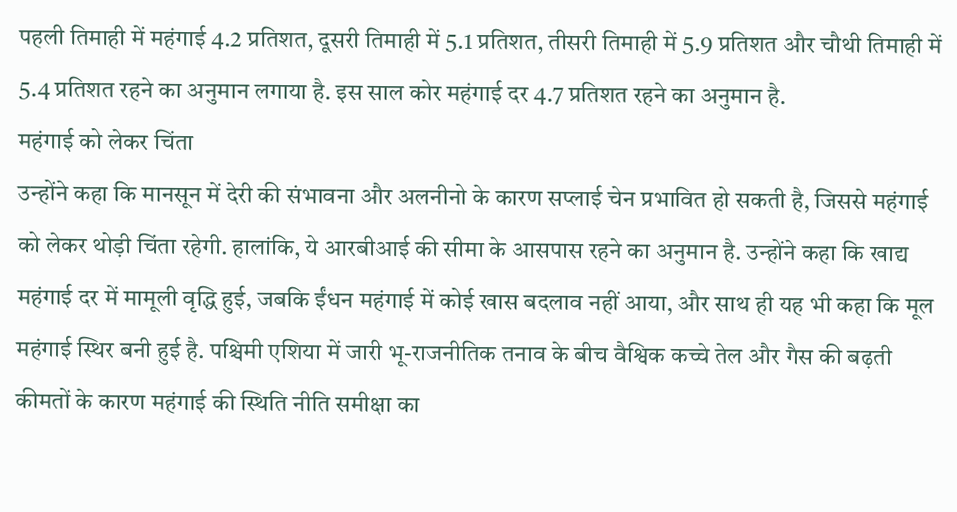पहली तिमाही में महंगाई 4.2 प्रतिशत, दूसरी तिमाही में 5.1 प्रतिशत, तीसरी तिमाही में 5.9 प्रतिशत और चौथी तिमाही में 5.4 प्रतिशत रहने का अनुमान लगाया है. इस साल कोर महंगाई दर 4.7 प्रतिशत रहने का अनुमान है.
महंगाई को लेकर चिंता
उन्होंने कहा कि मानसून में देरी की संभावना और अलनीनो के कारण सप्लाई चेन प्रभावित हो सकती है, जिससे महंगाई को लेकर थोड़ी चिंता रहेगी. हालांकि, ये आरबीआई की सीमा के आसपास रहने का अनुमान है. उन्होंने कहा कि खाद्य महंगाई दर में मामूली वृद्धि हुई, जबकि ईंधन महंगाई में कोई खास बदलाव नहीं आया, और साथ ही यह भी कहा कि मूल महंगाई स्थिर बनी हुई है. पश्चिमी एशिया में जारी भू-राजनीतिक तनाव के बीच वैश्विक कच्चे तेल और गैस की बढ़ती कीमतों के कारण महंगाई की स्थिति नीति समीक्षा का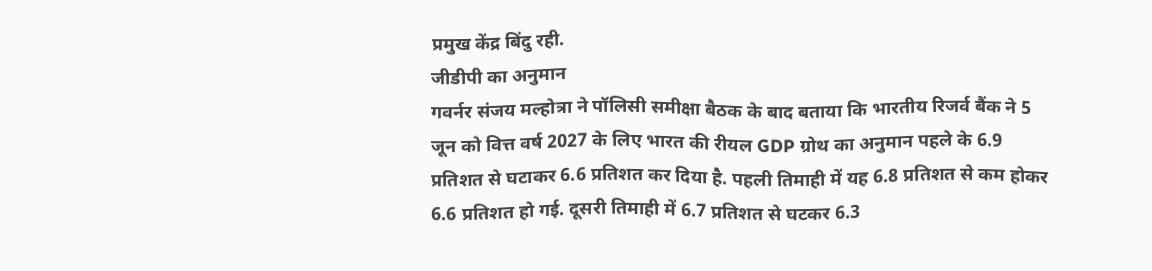प्रमुख केंद्र बिंदु रही.
जीडीपी का अनुमान
गवर्नर संजय मल्होत्रा ने पॉलिसी समीक्षा बैठक के बाद बताया कि भारतीय रिजर्व बैंक ने 5 जून को वित्त वर्ष 2027 के लिए भारत की रीयल GDP ग्रोथ का अनुमान पहले के 6.9 प्रतिशत से घटाकर 6.6 प्रतिशत कर दिया है. पहली तिमाही में यह 6.8 प्रतिशत से कम होकर 6.6 प्रतिशत हो गई. दूसरी तिमाही में 6.7 प्रतिशत से घटकर 6.3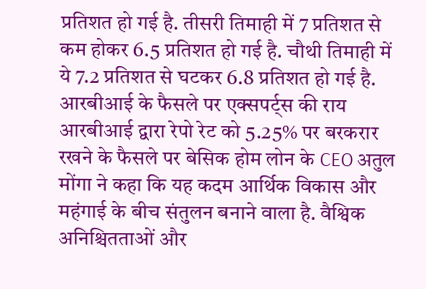प्रतिशत हो गई है. तीसरी तिमाही में 7 प्रतिशत से कम होकर 6.5 प्रतिशत हो गई है. चौथी तिमाही में ये 7.2 प्रतिशत से घटकर 6.8 प्रतिशत हो गई है.
आरबीआई के फैसले पर एक्सपर्ट्स की राय
आरबीआई द्वारा रेपो रेट को 5.25% पर बरकरार रखने के फैसले पर बेसिक होम लोन के CEO अतुल मोंगा ने कहा कि यह कदम आर्थिक विकास और महंगाई के बीच संतुलन बनाने वाला है. वैश्विक अनिश्चितताओं और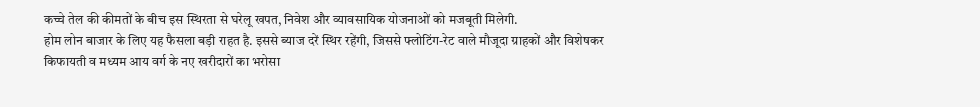कच्चे तेल की कीमतों के बीच इस स्थिरता से घरेलू खपत, निवेश और व्यावसायिक योजनाओं को मजबूती मिलेगी.
होम लोन बाजार के लिए यह फैसला बड़ी राहत है. इससे ब्याज दरें स्थिर रहेंगी, जिससे फ्लोटिंग-रेट वाले मौजूदा ग्राहकों और विशेषकर किफायती व मध्यम आय वर्ग के नए खरीदारों का भरोसा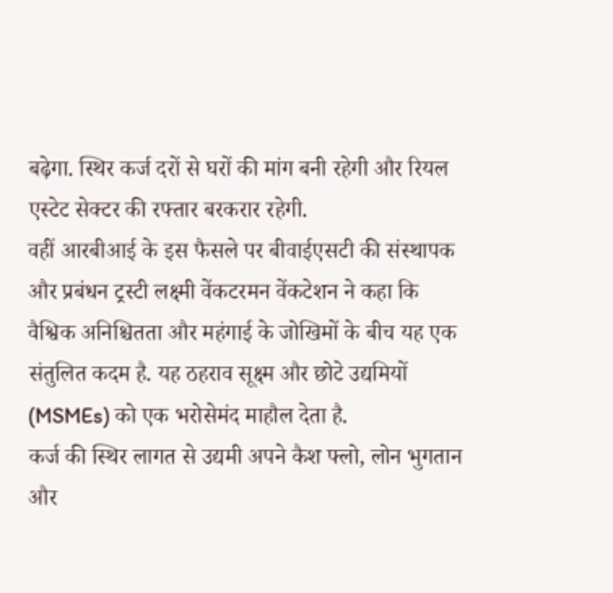बढ़ेगा. स्थिर कर्ज दरों से घरों की मांग बनी रहेगी और रियल एस्टेट सेक्टर की रफ्तार बरकरार रहेगी.
वहीं आरबीआई के इस फैसले पर बीवाईएसटी की संस्थापक और प्रबंधन ट्रस्टी लक्ष्मी वेंकटरमन वेंकटेशन ने कहा कि वैश्विक अनिश्चितता और महंगाई के जोखिमों के बीच यह एक संतुलित कदम है. यह ठहराव सूक्ष्म और छोटे उद्यमियों (MSMEs) को एक भरोसेमंद माहौल देता है.
कर्ज की स्थिर लागत से उद्यमी अपने कैश फ्लो, लोन भुगतान और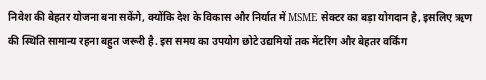निवेश की बेहतर योजना बना सकेंगे, क्योंकि देश के विकास और निर्यात में MSME सेक्टर का बड़ा योगदान है, इसलिए ऋण की स्थिति सामान्य रहना बहुत जरूरी है. इस समय का उपयोग छोटे उद्यमियों तक मेंटरिंग और बेहतर वर्किंग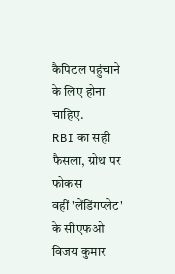कैपिटल पहुंचाने के लिए होना चाहिए.
RBI का सही फैसला, ग्रोथ पर फोकस
वहीं 'लेंडिंगप्लेट' के सीएफओ विजय कुमार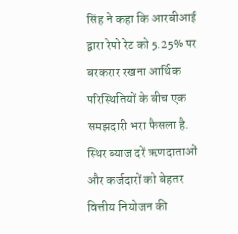सिंह ने कहा कि आरबीआई द्वारा रेपो रेट को 5.25% पर बरकरार रखना आर्थिक परिस्थितियों के बीच एक समझदारी भरा फैसला है. स्थिर ब्याज दरें ऋणदाताओं और कर्जदारों को बेहतर वित्तीय नियोजन की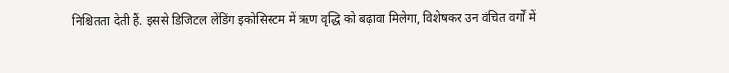निश्चितता देती हैं. इससे डिजिटल लेंडिंग इकोसिस्टम में ऋण वृद्धि को बढ़ावा मिलेगा, विशेषकर उन वंचित वर्गों में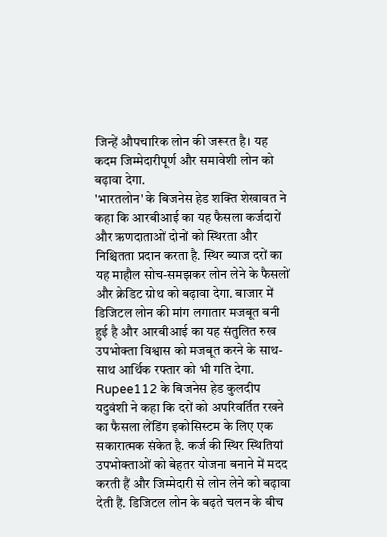जिन्हें औपचारिक लोन की जरूरत है। यह कदम जिम्मेदारीपूर्ण और समावेशी लोन को बढ़ावा देगा.
'भारतलोन' के बिजनेस हेड शक्ति शेखावत ने कहा कि आरबीआई का यह फैसला कर्जदारों और ऋणदाताओं दोनों को स्थिरता और निश्चितता प्रदान करता है. स्थिर ब्याज दरों का यह माहौल सोच-समझकर लोन लेने के फैसलों और क्रेडिट ग्रोथ को बढ़ावा देगा. बाजार में डिजिटल लोन की मांग लगातार मजबूत बनी हुई है और आरबीआई का यह संतुलित रुख उपभोक्ता विश्वास को मजबूत करने के साथ-साथ आर्थिक रफ्तार को भी गति देगा.
Rupee112 के बिजनेस हेड कुलदीप यदुवंशी ने कहा कि दरों को अपरिवर्तित रखने का फैसला लेंडिंग इकोसिस्टम के लिए एक सकारात्मक संकेत है. कर्ज की स्थिर स्थितियां उपभोक्ताओं को बेहतर योजना बनाने में मदद करती हैं और जिम्मेदारी से लोन लेने को बढ़ावा देती हैं. डिजिटल लोन के बढ़ते चलन के बीच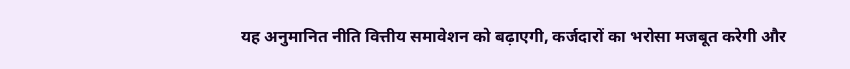यह अनुमानित नीति वित्तीय समावेशन को बढ़ाएगी, कर्जदारों का भरोसा मजबूत करेगी और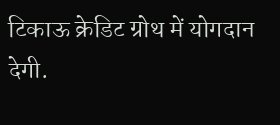टिकाऊ क्रेडिट ग्रोथ में योगदान देगी.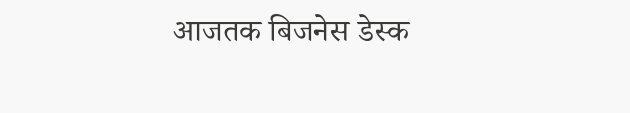आजतक बिजनेस डेस्क